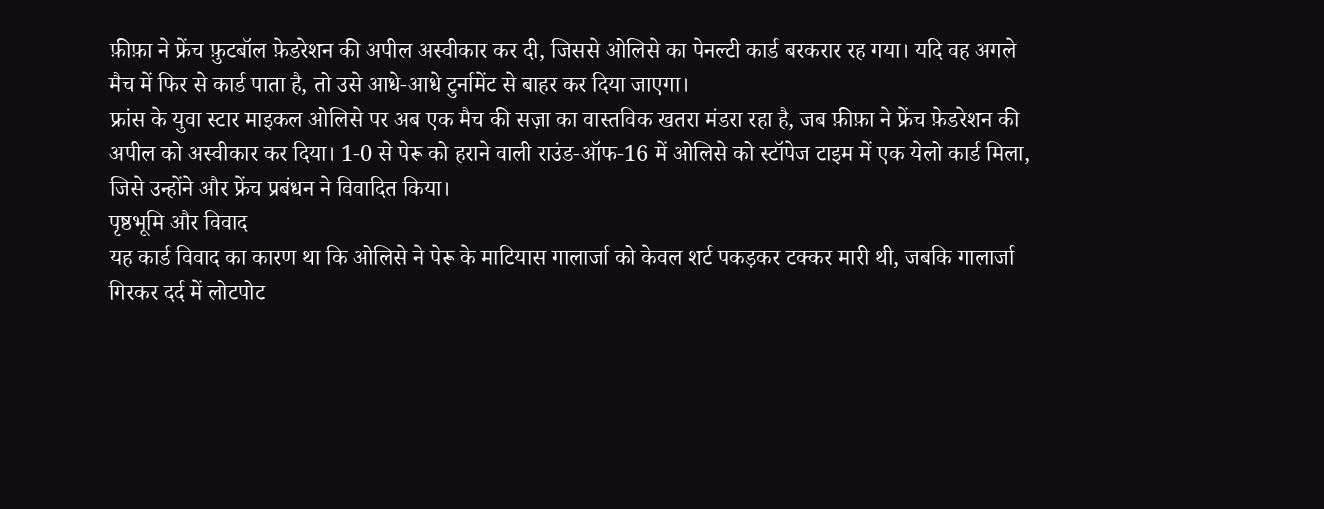फ़ीफ़ा ने फ्रेंच फ़ुटबॉल फ़ेडरेशन की अपील अस्वीकार कर दी, जिससे ओलिसे का पेनल्टी कार्ड बरकरार रह गया। यदि वह अगले मैच में फिर से कार्ड पाता है, तो उसे आधे‑आधे टुर्नामेंट से बाहर कर दिया जाएगा।
फ्रांस के युवा स्टार माइकल ओलिसे पर अब एक मैच की सज़ा का वास्तविक खतरा मंडरा रहा है, जब फ़ीफ़ा ने फ्रेंच फ़ेडरेशन की अपील को अस्वीकार कर दिया। 1‑0 से पेरू को हराने वाली राउंड‑ऑफ‑16 में ओलिसे को स्टॉपेज टाइम में एक येलो कार्ड मिला, जिसे उन्होंने और फ्रेंच प्रबंधन ने विवादित किया।
पृष्ठभूमि और विवाद
यह कार्ड विवाद का कारण था कि ओलिसे ने पेरू के माटियास गालार्जा को केवल शर्ट पकड़कर टक्कर मारी थी, जबकि गालार्जा गिरकर दर्द में लोटपोट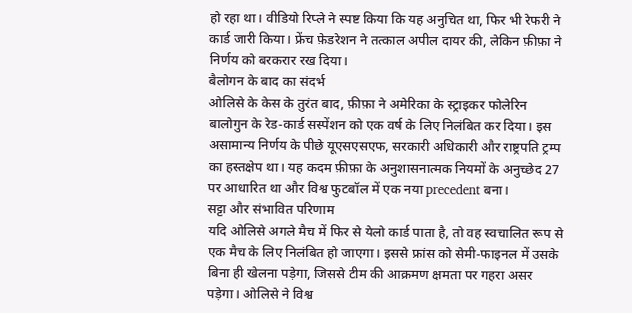हो रहा था। वीडियो रिप्ले ने स्पष्ट किया कि यह अनुचित था, फिर भी रेफरी ने कार्ड जारी किया। फ्रेंच फ़ेडरेशन ने तत्काल अपील दायर की, लेकिन फ़ीफ़ा ने निर्णय को बरकरार रख दिया।
बैलोगन के बाद का संदर्भ
ओलिसे के केस के तुरंत बाद, फ़ीफ़ा ने अमेरिका के स्ट्राइकर फोलेरिन बालोगुन के रेड‑कार्ड सस्पेंशन को एक वर्ष के लिए निलंबित कर दिया। इस असामान्य निर्णय के पीछे यूएसएसएफ, सरकारी अधिकारी और राष्ट्रपति ट्रम्प का हस्तक्षेप था। यह कदम फ़ीफ़ा के अनुशासनात्मक नियमों के अनुच्छेद 27 पर आधारित था और विश्व फुटबॉल में एक नया precedent बना।
सट्टा और संभावित परिणाम
यदि ओलिसे अगले मैच में फिर से येलो कार्ड पाता है, तो वह स्वचालित रूप से एक मैच के लिए निलंबित हो जाएगा। इससे फ्रांस को सेमी‑फाइनल में उसके बिना ही खेलना पड़ेगा, जिससे टीम की आक्रमण क्षमता पर गहरा असर पड़ेगा। ओलिसे ने विश्व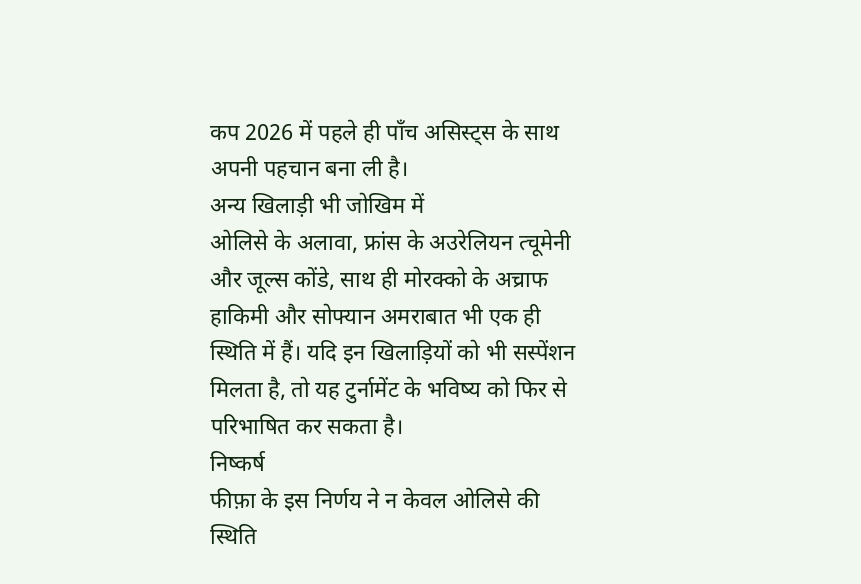कप 2026 में पहले ही पाँच असिस्ट्स के साथ अपनी पहचान बना ली है।
अन्य खिलाड़ी भी जोखिम में
ओलिसे के अलावा, फ्रांस के अउरेलियन त्चूमेनी और जूल्स कोंडे, साथ ही मोरक्को के अच्राफ हाकिमी और सोफ्यान अमराबात भी एक ही स्थिति में हैं। यदि इन खिलाड़ियों को भी सस्पेंशन मिलता है, तो यह टुर्नामेंट के भविष्य को फिर से परिभाषित कर सकता है।
निष्कर्ष
फीफ़ा के इस निर्णय ने न केवल ओलिसे की स्थिति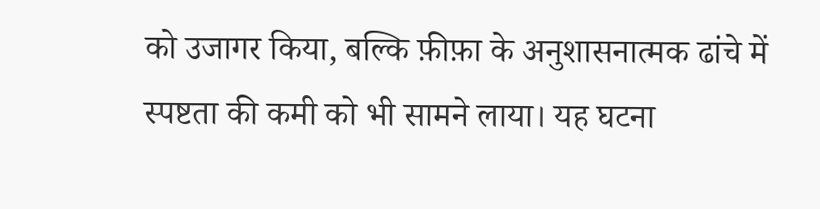को उजागर किया, बल्कि फ़ीफ़ा के अनुशासनात्मक ढांचे में स्पष्टता की कमी को भी सामने लाया। यह घटना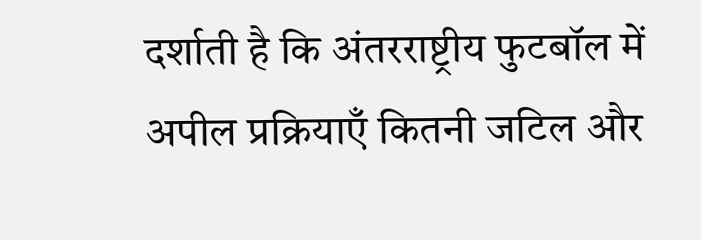दर्शाती है कि अंतरराष्ट्रीय फुटबॉल में अपील प्रक्रियाएँ कितनी जटिल और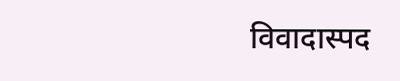विवादास्पद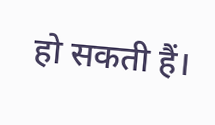हो सकती हैं।